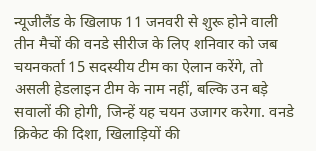न्यूजीलैंड के खिलाफ 11 जनवरी से शुरू होने वाली तीन मैचों की वनडे सीरीज के लिए शनिवार को जब चयनकर्ता 15 सदस्यीय टीम का ऐलान करेंगे, तो असली हेडलाइन टीम के नाम नहीं, बल्कि उन बड़े सवालों की होगी, जिन्हें यह चयन उजागर करेगा. वनडे क्रिकेट की दिशा, खिलाड़ियों की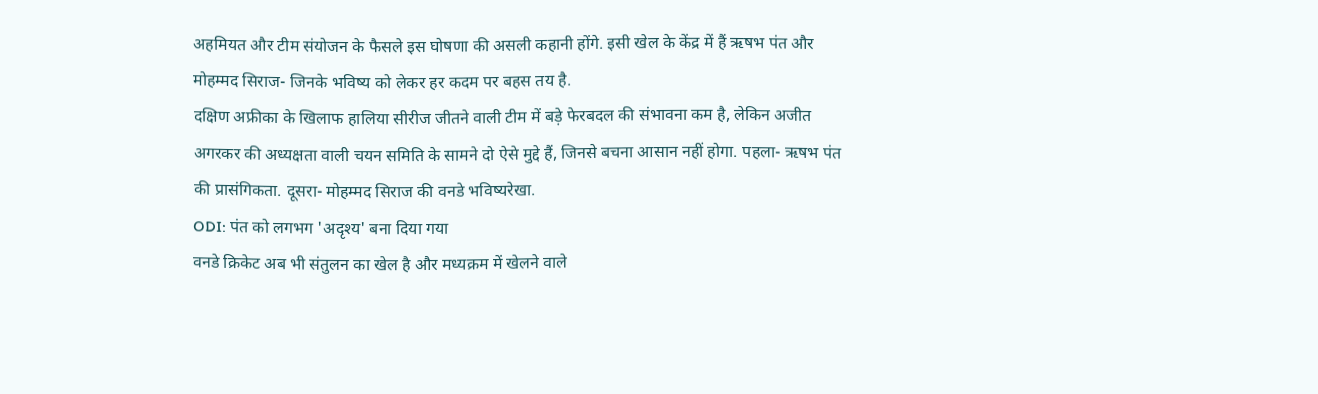अहमियत और टीम संयोजन के फैसले इस घोषणा की असली कहानी होंगे. इसी खेल के केंद्र में हैं ऋषभ पंत और मोहम्मद सिराज- जिनके भविष्य को लेकर हर कदम पर बहस तय है.
दक्षिण अफ्रीका के खिलाफ हालिया सीरीज जीतने वाली टीम में बड़े फेरबदल की संभावना कम है, लेकिन अजीत अगरकर की अध्यक्षता वाली चयन समिति के सामने दो ऐसे मुद्दे हैं, जिनसे बचना आसान नहीं होगा. पहला- ऋषभ पंत की प्रासंगिकता. दूसरा- मोहम्मद सिराज की वनडे भविष्यरेखा.
ODI: पंत को लगभग 'अदृश्य' बना दिया गया
वनडे क्रिकेट अब भी संतुलन का खेल है और मध्यक्रम में खेलने वाले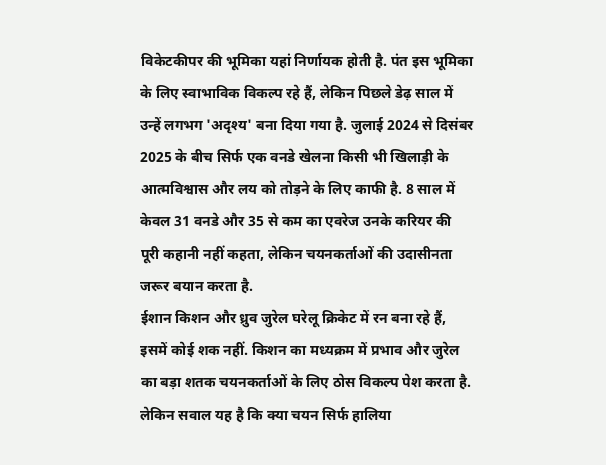विकेटकीपर की भूमिका यहां निर्णायक होती है. पंत इस भूमिका के लिए स्वाभाविक विकल्प रहे हैं, लेकिन पिछले डेढ़ साल में उन्हें लगभग 'अदृश्य' बना दिया गया है. जुलाई 2024 से दिसंबर 2025 के बीच सिर्फ एक वनडे खेलना किसी भी खिलाड़ी के आत्मविश्वास और लय को तोड़ने के लिए काफी है. 8 साल में केवल 31 वनडे और 35 से कम का एवरेज उनके करियर की पूरी कहानी नहीं कहता, लेकिन चयनकर्ताओं की उदासीनता जरूर बयान करता है.
ईशान किशन और ध्रुव जुरेल घरेलू क्रिकेट में रन बना रहे हैं, इसमें कोई शक नहीं. किशन का मध्यक्रम में प्रभाव और जुरेल का बड़ा शतक चयनकर्ताओं के लिए ठोस विकल्प पेश करता है. लेकिन सवाल यह है कि क्या चयन सिर्फ हालिया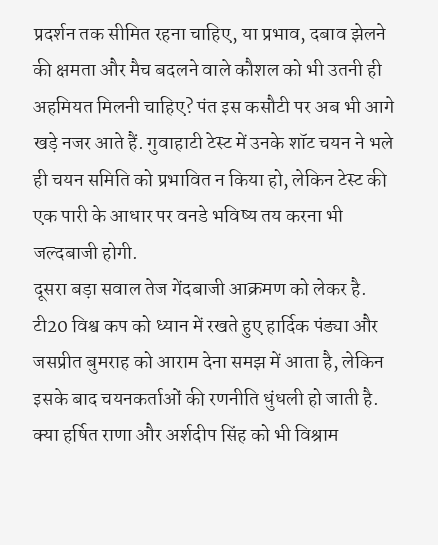प्रदर्शन तक सीमित रहना चाहिए, या प्रभाव, दबाव झेलने की क्षमता और मैच बदलने वाले कौशल को भी उतनी ही अहमियत मिलनी चाहिए? पंत इस कसौटी पर अब भी आगे खड़े नजर आते हैं. गुवाहाटी टेस्ट में उनके शॉट चयन ने भले ही चयन समिति को प्रभावित न किया हो, लेकिन टेस्ट की एक पारी के आधार पर वनडे भविष्य तय करना भी जल्दबाजी होगी.
दूसरा बड़ा सवाल तेज गेंदबाजी आक्रमण को लेकर है. टी20 विश्व कप को ध्यान में रखते हुए हार्दिक पंड्या और जसप्रीत बुमराह को आराम देना समझ में आता है, लेकिन इसके बाद चयनकर्ताओं की रणनीति धुंधली हो जाती है. क्या हर्षित राणा और अर्शदीप सिंह को भी विश्राम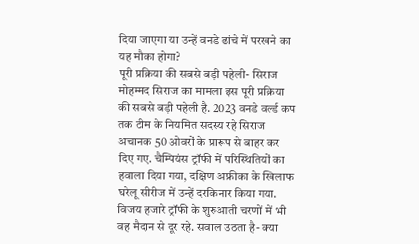दिया जाएगा या उन्हें वनडे ढांचे में परखने का यह मौका होगा?
पूरी प्रक्रिया की सबसे बड़ी पहेली- सिराज
मोहम्मद सिराज का मामला इस पूरी प्रक्रिया की सबसे बड़ी पहेली है. 2023 वनडे वर्ल्ड कप तक टीम के नियमित सदस्य रहे सिराज अचानक 50 ओवरों के प्रारूप से बाहर कर दिए गए. चैम्पियंस ट्रॉफी में परिस्थितियों का हवाला दिया गया, दक्षिण अफ्रीका के खिलाफ घरेलू सीरीज में उन्हें दरकिनार किया गया. विजय हजारे ट्रॉफी के शुरुआती चरणों में भी वह मैदान से दूर रहे. सवाल उठता है- क्या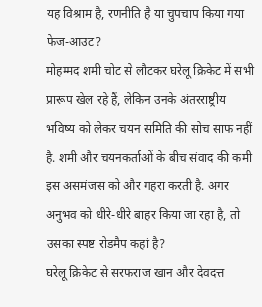यह विश्राम है, रणनीति है या चुपचाप किया गया फेज-आउट?
मोहम्मद शमी चोट से लौटकर घरेलू क्रिकेट में सभी प्रारूप खेल रहे हैं, लेकिन उनके अंतरराष्ट्रीय भविष्य को लेकर चयन समिति की सोच साफ नहीं है. शमी और चयनकर्ताओं के बीच संवाद की कमी इस असमंजस को और गहरा करती है. अगर अनुभव को धीरे-धीरे बाहर किया जा रहा है, तो उसका स्पष्ट रोडमैप कहां है?
घरेलू क्रिकेट से सरफराज खान और देवदत्त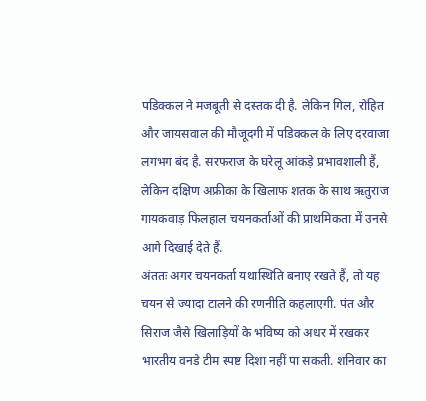पडिक्कल ने मजबूती से दस्तक दी है. लेकिन गिल, रोहित और जायसवाल की मौजूदगी में पडिक्कल के लिए दरवाजा लगभग बंद है. सरफराज के घरेलू आंकड़े प्रभावशाली हैं, लेकिन दक्षिण अफ्रीका के खिलाफ शतक के साथ ऋतुराज गायकवाड़ फिलहाल चयनकर्ताओं की प्राथमिकता में उनसे आगे दिखाई देते हैं.
अंततः अगर चयनकर्ता यथास्थिति बनाए रखते हैं, तो यह चयन से ज्यादा टालने की रणनीति कहलाएगी. पंत और सिराज जैसे खिलाड़ियों के भविष्य को अधर में रखकर भारतीय वनडे टीम स्पष्ट दिशा नहीं पा सकती. शनिवार का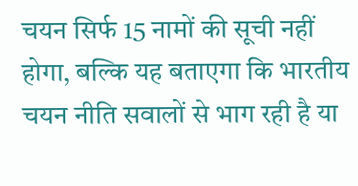चयन सिर्फ 15 नामों की सूची नहीं होगा, बल्कि यह बताएगा कि भारतीय चयन नीति सवालों से भाग रही है या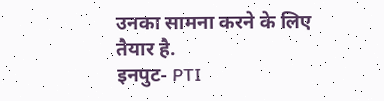उनका सामना करने के लिए तैयार है.
इनपुट- PTI